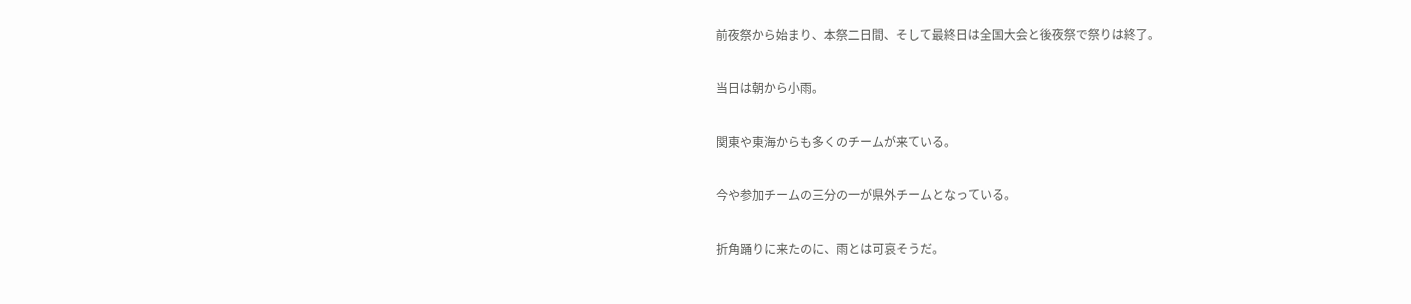前夜祭から始まり、本祭二日間、そして最終日は全国大会と後夜祭で祭りは終了。

当日は朝から小雨。

関東や東海からも多くのチームが来ている。

今や参加チームの三分の一が県外チームとなっている。

折角踊りに来たのに、雨とは可哀そうだ。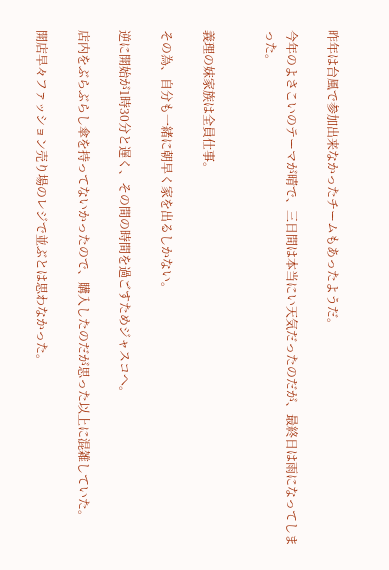昨年は台風で参加出来なかったチームもあったようだ。

今年のよさこいのテーマが晴で、三日間は本当にい天気だったのだが、最終日は雨になってしまった。


義理の妹家族は全員仕事。

その為、自分も一緒に朝早く家を出るしかない。

逆に開始が1時30分と遅く、その間の時間を過ごすためジャスコへ。

店内をぶらぶらし傘を持ってないかったので、購入したのだが思った以上に混雑していた。

開店早々ファッション売り場のレジで並ぶとは思わなかった。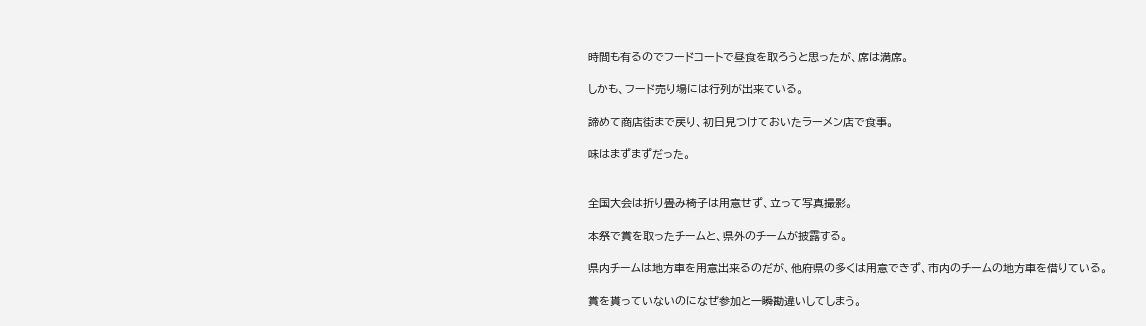時間も有るのでフードコートで昼食を取ろうと思ったが、席は満席。

しかも、フード売り場には行列が出来ている。

諦めて商店街まで戻り、初日見つけておいたラーメン店で食事。

味はまずまずだった。


全国大会は折り畳み椅子は用意せず、立って写真撮影。

本祭で賞を取ったチームと、県外のチームが披露する。

県内チームは地方車を用意出来るのだが、他府県の多くは用意できず、市内のチームの地方車を借りている。

賞を貰っていないのになぜ参加と一瞬勘違いしてしまう。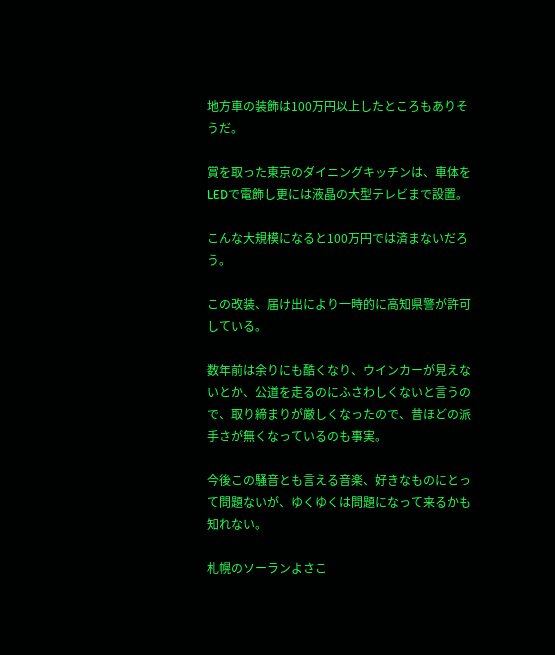地方車の装飾は100万円以上したところもありそうだ。

賞を取った東京のダイニングキッチンは、車体をLEDで電飾し更には液晶の大型テレビまで設置。

こんな大規模になると100万円では済まないだろう。

この改装、届け出により一時的に高知県警が許可している。

数年前は余りにも酷くなり、ウインカーが見えないとか、公道を走るのにふさわしくないと言うので、取り締まりが厳しくなったので、昔ほどの派手さが無くなっているのも事実。

今後この騒音とも言える音楽、好きなものにとって問題ないが、ゆくゆくは問題になって来るかも知れない。

札幌のソーランよさこ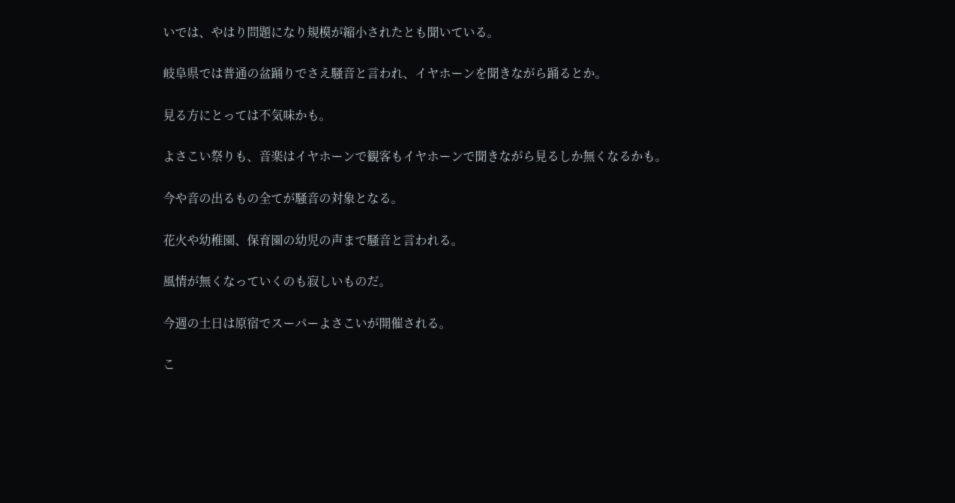いでは、やはり問題になり規模が縮小されたとも聞いている。

岐阜県では普通の盆踊りでさえ騒音と言われ、イヤホーンを聞きながら踊るとか。

見る方にとっては不気味かも。

よさこい祭りも、音楽はイヤホーンで観客もイヤホーンで聞きながら見るしか無くなるかも。

今や音の出るもの全てが騒音の対象となる。

花火や幼稚園、保育園の幼児の声まで騒音と言われる。

風情が無くなっていくのも寂しいものだ。

今週の土日は原宿でスーパーよさこいが開催される。

こ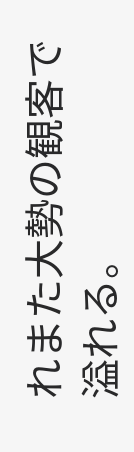れまた大勢の観客で溢れる。